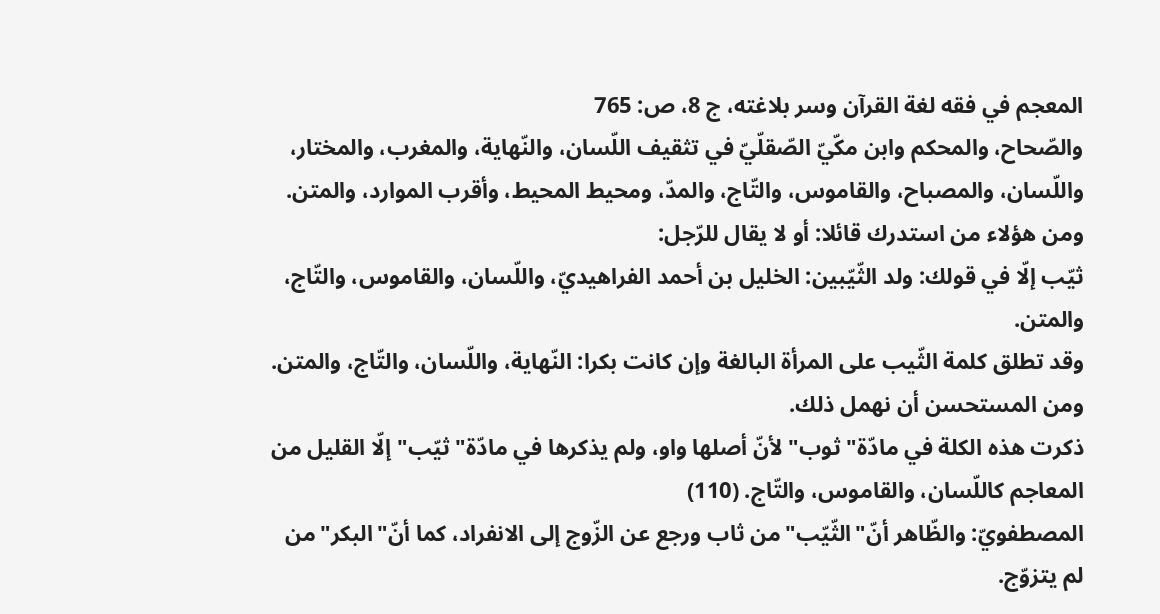المعجم في فقه لغة القرآن وسر بلاغته، ج 8، ص: 765
والصّحاح، والمحكم وابن مكّيّ الصّقلّيّ في تثقيف اللّسان، والنّهاية، والمغرب، والمختار، واللّسان، والمصباح، والقاموس، والتّاج، والمدّ، ومحيط المحيط، وأقرب الموارد، والمتن.
ومن هؤلاء من استدرك قائلا: أو لا يقال للرّجل:
ثيّب إلّا في قولك: ولد الثّيّبين: الخليل بن أحمد الفراهيديّ، واللّسان، والقاموس، والتّاج، والمتن.
وقد تطلق كلمة الثّيب على المرأة البالغة وإن كانت بكرا: النّهاية، واللّسان، والتّاج، والمتن. ومن المستحسن أن نهمل ذلك.
ذكرت هذه الكلة في مادّة"ثوب"لأنّ أصلها واو، ولم يذكرها في مادّة"ثيّب"إلّا القليل من المعاجم كاللّسان، والقاموس، والتّاج. (110)
المصطفويّ: والظّاهر أنّ"الثّيّب"من ثاب ورجع عن الزّوج إلى الانفراد، كما أنّ"البكر"من لم يتزوّج.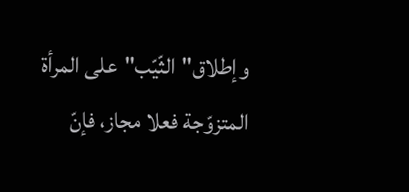وإطلاق"الثّيّب"على المرأة المتزوّجة فعلا مجاز، فإنّ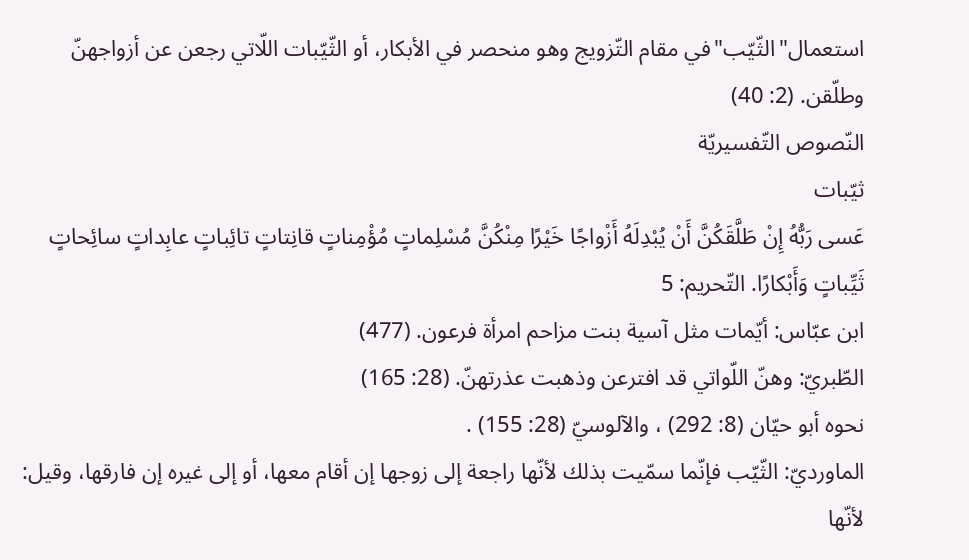استعمال"الثّيّب"في مقام التّزويج وهو منحصر في الأبكار، أو الثّيّبات اللّاتي رجعن عن أزواجهنّ وطلّقن. (2: 40)
النّصوص التّفسيريّة
ثيّبات
عَسى رَبُّهُ إِنْ طَلَّقَكُنَّ أَنْ يُبْدِلَهُ أَزْواجًا خَيْرًا مِنْكُنَّ مُسْلِماتٍ مُؤْمِناتٍ قانِتاتٍ تائِباتٍ عابِداتٍ سائِحاتٍ ثَيِّباتٍ وَأَبْكارًا. التّحريم: 5
ابن عبّاس: أيّمات مثل آسية بنت مزاحم امرأة فرعون. (477)
الطّبريّ: وهنّ اللّواتي قد افترعن وذهبت عذرتهنّ. (28: 165)
نحوه أبو حيّان (8: 292) ، والآلوسيّ (28: 155) .
الماورديّ: الثّيّب فإنّما سمّيت بذلك لأنّها راجعة إلى زوجها إن أقام معها، أو إلى غيره إن فارقها، وقيل:
لأنّها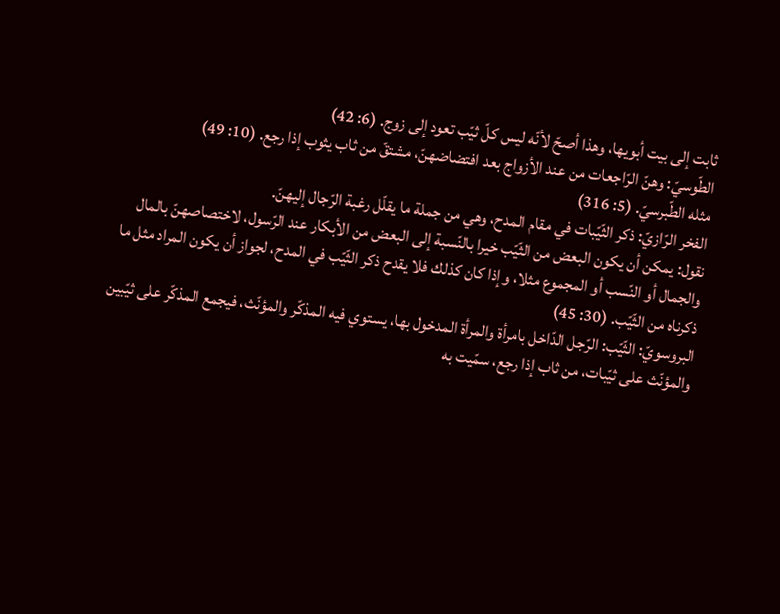ثابت إلى بيت أبويها، وهذا أصحّ لأنّه ليس كلّ ثيّب تعود إلى زوج. (6: 42)
الطّوسيّ: وهنّ الرّاجعات من عند الأزواج بعد افتضاضهنّ، مشتقّ من ثاب يثوب إذا رجع. (10: 49)
مثله الطّبرسيّ. (5: 316)
الفخر الرّازيّ: ذكر الثّيّبات في مقام المدح، وهي من جملة ما يقلّل رغبة الرّجال إليهنّ.
نقول: يمكن أن يكون البعض من الثّيّب خيرا بالنّسبة إلى البعض من الأبكار عند الرّسول، لاختصاصهنّ بالمال والجمال أو النّسب أو المجموع مثلا، وإذا كان كذلك فلا يقدح ذكر الثّيّب في المدح، لجواز أن يكون المراد مثل ما ذكرناه من الثّيّب. (30: 45)
البروسويّ: الثّيّب: الرّجل الدّاخل بامرأة والمرأة المدخول بها، يستوي فيه المذكّر والمؤنّث، فيجمع المذكّر على ثيّبين والمؤنّث على ثيّبات، من ثاب إذا رجع، سمّيت به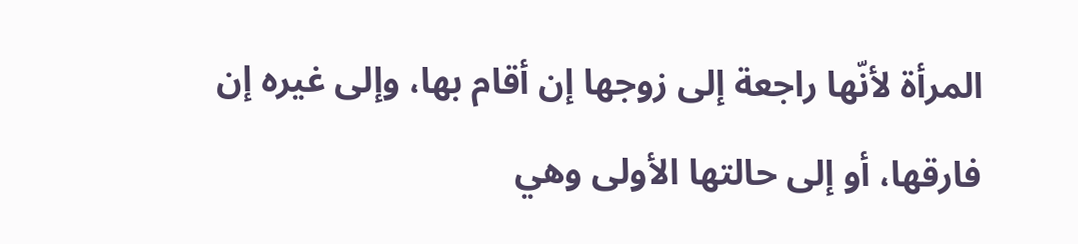المرأة لأنّها راجعة إلى زوجها إن أقام بها، وإلى غيره إن فارقها، أو إلى حالتها الأولى وهي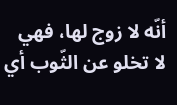أنّه لا زوج لها، فهي لا تخلو عن الثّوب أي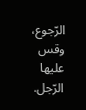الرّجوع، وقس عليها الرّجل.